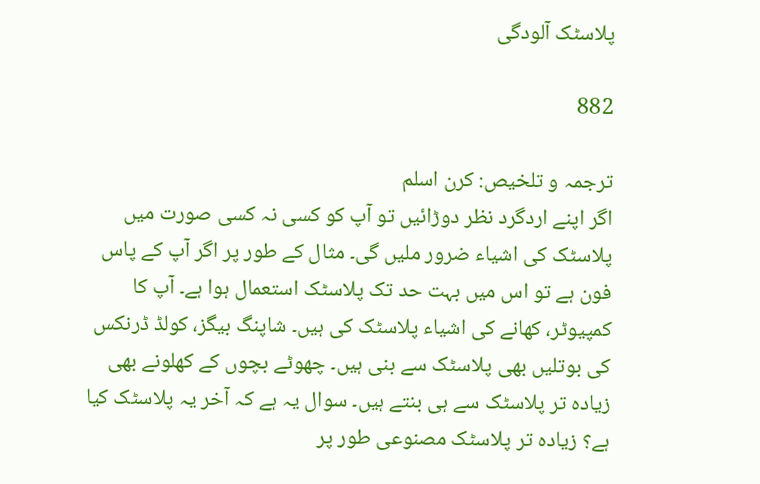پلاسٹک آلودگی

882

ترجمہ و تلخیص: کرن اسلم
اگر اپنے اردگرد نظر دوڑائیں تو آپ کو کسی نہ کسی صورت میں پلاسٹک کی اشیاء ضرور ملیں گی۔ مثال کے طور پر اگر آپ کے پاس فون ہے تو اس میں بہت حد تک پلاسٹک استعمال ہوا ہے۔ آپ کا کمپیوٹر، کھانے کی اشیاء پلاسٹک کی ہیں۔ شاپنگ بیگز، کولڈ ڈرنکس کی بوتلیں بھی پلاسٹک سے بنی ہیں۔ چھوٹے بچوں کے کھلونے بھی زیادہ تر پلاسٹک سے ہی بنتے ہیں۔ سوال یہ ہے کہ آخر یہ پلاسٹک کیا ہے؟ زیادہ تر پلاسٹک مصنوعی طور پر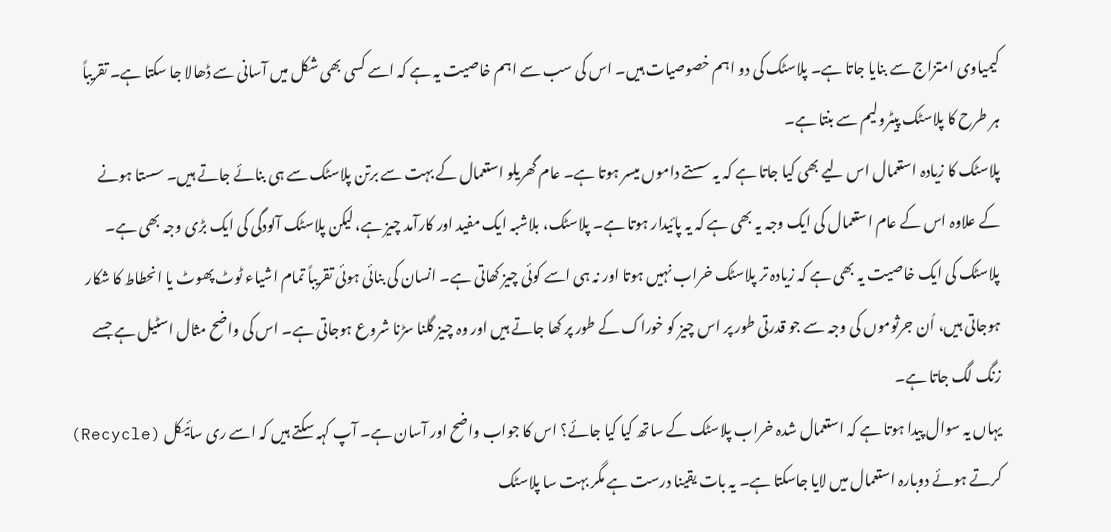کیمیاوی امتزاج سے بنایا جاتا ہے۔ پلاسٹک کی دو اہم خصوصیات ہیں۔ اس کی سب سے اہم خاصیت یہ ہے کہ اسے کسی بھی شکل میں آسانی سے ڈھالا جا سکتا ہے۔ تقریباً ہر طرح کا پلاسٹک پیٹرولیم سے بنتا ہے۔
پلاسٹک کا زیادہ استعمال اس لیے بھی کیا جاتا ہے کہ یہ سستے داموں میسر ہوتا ہے۔ عام گھریلو استعمال کے بہت سے برتن پلاسٹک سے ہی بنائے جاتے ہیں۔ سستا ہونے کے علاوہ اس کے عام استعمال کی ایک وجہ یہ بھی ہے کہ یہ پائیدار ہوتا ہے۔ پلاسٹک، بلاشبہ ایک مفید اور کارآمد چیز ہے، لیکن پلاسٹک آلودگی کی ایک بڑی وجہ بھی ہے۔ پلاسٹک کی ایک خاصیت یہ بھی ہے کہ زیادہ تر پلاسٹک خراب نہیں ہوتا اور نہ ہی اسے کوئی چیز کھاتی ہے۔ انسان کی بنائی ہوئی تقریباً تمام اشیاء ٹوٹ پھوٹ یا انحطاط کا شکار ہوجاتی ہیں، اُن جرثوموں کی وجہ سے جو قدرتی طور پر اس چیز کو خوراک کے طور پر کھا جاتے ہیں اور وہ چیز گلنا سڑنا شروع ہوجاتی ہے۔ اس کی واضح مثال اسٹیل ہے جسے زنگ لگ جاتا ہے۔
یہاں یہ سوال پیدا ہوتا ہے کہ استعمال شدہ خراب پلاسٹک کے ساتھ کیا کیا جائے؟ اس کا جواب واضح اور آسان ہے۔ آپ کہہ سکتے ہیں کہ اسے ری سائیکل (Recycle) کرتے ہوئے دوبارہ استعمال میں لایا جاسکتا ہے۔ یہ بات یقینا درست ہے مگر بہت سا پلاسٹک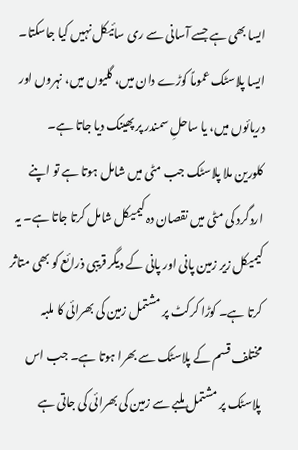ایسا بھی ہے جسے آسانی سے ری سائیکل نہیں کیا جاسکتا۔ ایسا پلاسٹک عموماً کوڑے دان میں، گلیوں میں، نہروں اور دریائوں میں، یا ساحلِ سمندر پر پھینک دیا جاتا ہے۔
کلورین ملا پلاسٹک جب مٹی میں شامل ہوتا ہے تو اپنے اردگرد کی مٹی میں نقصان دہ کیمیکل شامل کرتا جاتا ہے۔ یہ کیمیکل زیر زمین پانی اور پانی کے دیگر قریبی ذرائع کو بھی متاثر کرتا ہے۔ کوڑا کرکٹ پر مشتمل زمین کی بھرائی کا ملبہ مختلف قسم کے پلاسٹک سے بھرا ہوتا ہے۔ جب اس پلاسٹک پر مشتمل ملبے سے زمین کی بھرائی کی جاتی ہے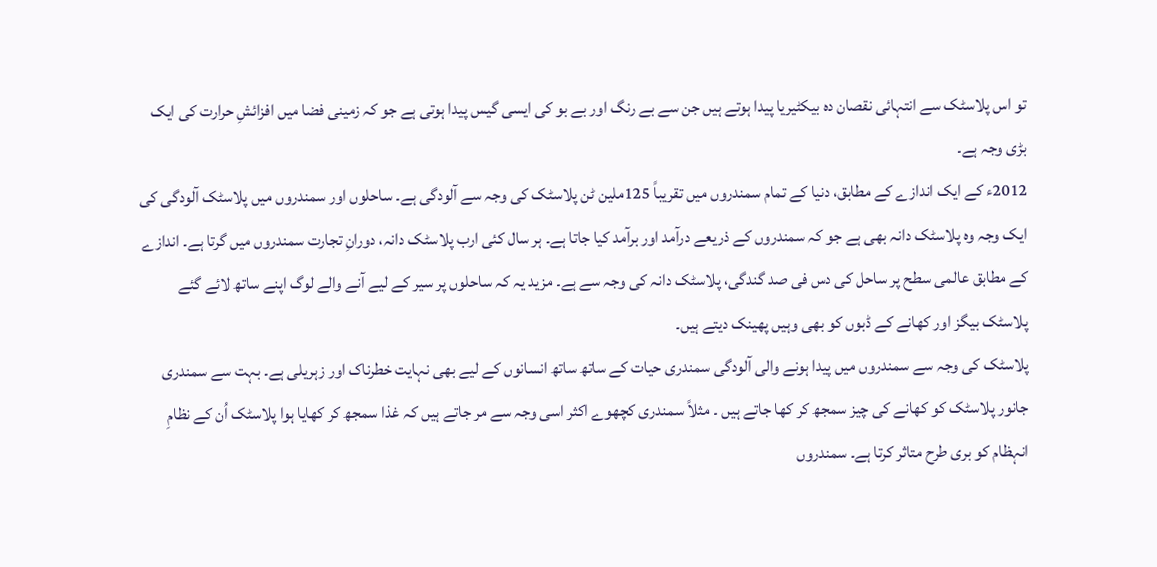تو اس پلاسٹک سے انتہائی نقصان دہ بیکٹیریا پیدا ہوتے ہیں جن سے بے رنگ اور بے بو کی ایسی گیس پیدا ہوتی ہے جو کہ زمینی فضا میں افزائشِ حرارت کی ایک بڑی وجہ ہے۔
2012ء کے ایک اندازے کے مطابق، دنیا کے تمام سمندروں میں تقریباً 125ملین ٹن پلاسٹک کی وجہ سے آلودگی ہے۔ ساحلوں اور سمندروں میں پلاسٹک آلودگی کی ایک وجہ وہ پلاسٹک دانہ بھی ہے جو کہ سمندروں کے ذریعے درآمد اور برآمد کیا جاتا ہے۔ ہر سال کئی ارب پلاسٹک دانہ، دورانِ تجارت سمندروں میں گرتا ہے۔ اندازے کے مطابق عالمی سطح پر ساحل کی دس فی صد گندگی، پلاسٹک دانہ کی وجہ سے ہے۔ مزید یہ کہ ساحلوں پر سیر کے لیے آنے والے لوگ اپنے ساتھ لائے گئے پلاسٹک بیگز اور کھانے کے ڈبوں کو بھی وہیں پھینک دیتے ہیں۔
پلاسٹک کی وجہ سے سمندروں میں پیدا ہونے والی آلودگی سمندری حیات کے ساتھ ساتھ انسانوں کے لیے بھی نہایت خطرناک اور زہریلی ہے۔ بہت سے سمندری جانور پلاسٹک کو کھانے کی چیز سمجھ کر کھا جاتے ہیں ۔ مثلاً سمندری کچھوے اکثر اسی وجہ سے مر جاتے ہیں کہ غذا سمجھ کر کھایا ہوا پلاسٹک اُن کے نظامِ انہظام کو بری طرح متاثر کرتا ہے۔ سمندروں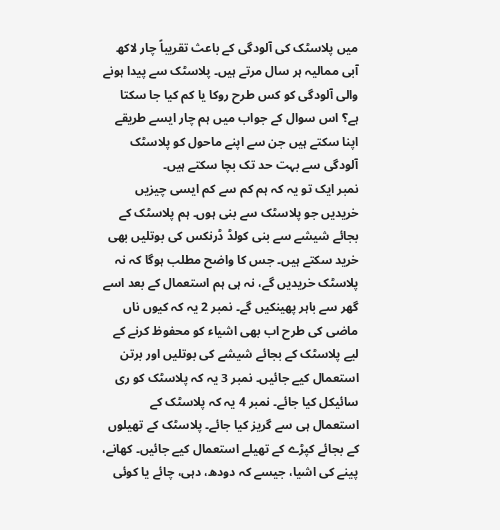میں پلاسٹک کی آلودگی کے باعث تقریباً چار لاکھ آبی ممالیہ ہر سال مرتے ہیں۔ پلاسٹک سے پیدا ہونے والی آلودگی کو کس طرح روکا یا کم کیا جا سکتا ہے؟ اس سوال کے جواب میں ہم چار ایسے طریقے اپنا سکتے ہیں جن سے اپنے ماحول کو پلاسٹک آلودگی سے بہت حد تک بچا سکتے ہیں۔
نمبر ایک تو یہ کہ ہم کم سے کم ایسی چیزیں خریدیں جو پلاسٹک سے بنی ہوں۔ ہم پلاسٹک کے بجائے شیشے سے بنی کولڈ ڈرنکس کی بوتلیں بھی خرید سکتے ہیں۔ جس کا واضح مطلب ہوگا کہ نہ پلاسٹک خریدیں گے، نہ ہی ہم استعمال کے بعد اسے گھر سے باہر پھینکیں گے۔ نمبر 2 یہ کہ کیوں ناں ماضی کی طرح اب بھی اشیاء کو محفوظ کرنے کے لیے پلاسٹک کے بجائے شیشے کی بوتلیں اور برتن استعمال کیے جائیں۔ نمبر 3 یہ کہ پلاسٹک کو ری سائیکل کیا جائے۔ نمبر 4 یہ کہ پلاسٹک کے استعمال ہی سے گریز کیا جائے۔ پلاسٹک کے تھیلوں کے بجائے کپڑے کے تھیلے استعمال کیے جائیں۔ کھانے، پینے کی اشیا، جیسے کہ دودھ، دہی، چائے یا کوئی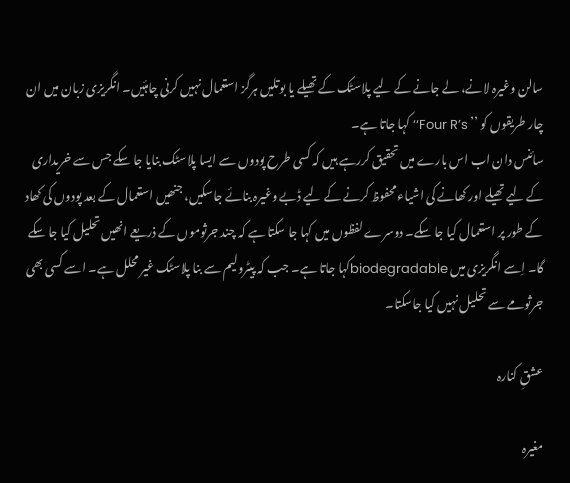سالن وغیرہ لانے، لے جانے کے لیے پلاسٹک کے تھیلے یا بوتلیں ہرگز استعمال نہیں کرنی چاہئیں۔ انگریزی زبان میں ان چار طریقوں کو ’’ Four R’s‘‘ کہا جاتا ہے۔
سائنس دان اب اس بارے میں تحقیق کررہے ہیں کہ کسی طرح پودوں سے ایسا پلاسٹک بنایا جا سکے جس سے خریداری کے لیے تھیلے اور کھانے کی اشیاء محفوظ کرنے کے لیے ڈبے وغیرہ بنائے جاسکیں، جنھیں استعمال کے بعد پودوں کی کھاد کے طور پر استعمال کیا جا سکے۔ دوسرے لفظوں میں کہا جا سکتا ہے کہ چند جرثوموں کے ذریعے انھیں تحلیل کیا جا سکے گا۔ اِسے انگریزی میں biodegradableکہا جاتا ہے۔ جب کہ پیٹرولیم سے بنا پلاسٹک غیر محلل ہے۔ اسے کسی بھی جرثومے سے تحلیل نہیں کیا جاسکتا۔

عشقِ کنارہ

مغیرہ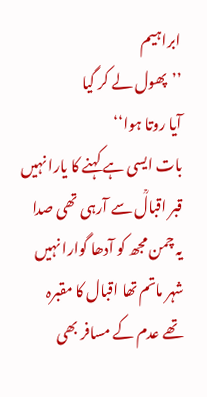ابراہیم
’’پھول لے کر گیا
آیا روتا ہوا‘‘
بات ایسی ہے کہنے کا یارا نہیں
قبر اقبالؒ سے آرہی تھی صدا
یہ چمن مجھ کو آدھا گوارا نہیں
شہر ماتم تھا اقبال کا مقبرہ
تھے عدم کے مسافر بھی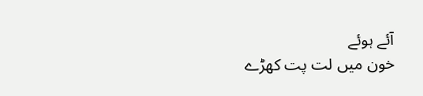آئے ہوئے
خون میں لت پت کھڑے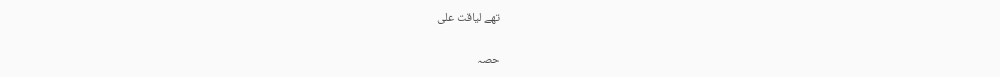تھے لیاقت علی

حصہ